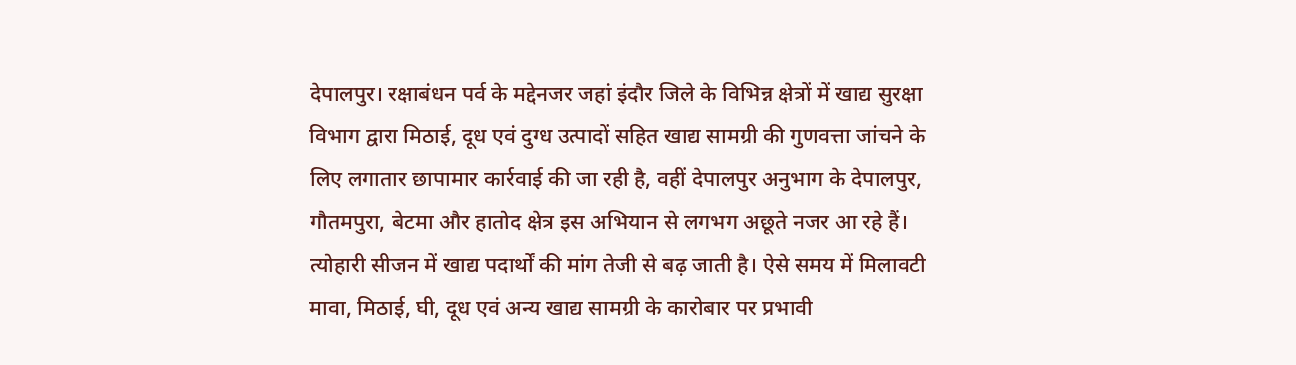देपालपुर। रक्षाबंधन पर्व के मद्देनजर जहां इंदौर जिले के विभिन्न क्षेत्रों में खाद्य सुरक्षा विभाग द्वारा मिठाई, दूध एवं दुग्ध उत्पादों सहित खाद्य सामग्री की गुणवत्ता जांचने के लिए लगातार छापामार कार्रवाई की जा रही है, वहीं देपालपुर अनुभाग के देपालपुर, गौतमपुरा, बेटमा और हातोद क्षेत्र इस अभियान से लगभग अछूते नजर आ रहे हैं। त्योहारी सीजन में खाद्य पदार्थों की मांग तेजी से बढ़ जाती है। ऐसे समय में मिलावटी मावा, मिठाई, घी, दूध एवं अन्य खाद्य सामग्री के कारोबार पर प्रभावी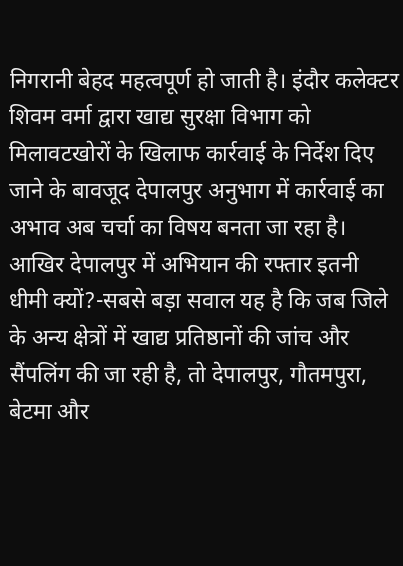निगरानी बेहद महत्वपूर्ण हो जाती है। इंदौर कलेक्टर शिवम वर्मा द्वारा खाद्य सुरक्षा विभाग को मिलावटखोरों के खिलाफ कार्रवाई के निर्देश दिए जाने के बावजूद देपालपुर अनुभाग में कार्रवाई का अभाव अब चर्चा का विषय बनता जा रहा है।
आखिर देपालपुर में अभियान की रफ्तार इतनी धीमी क्यों?-सबसे बड़ा सवाल यह है कि जब जिले के अन्य क्षेत्रों में खाद्य प्रतिष्ठानों की जांच और सैंपलिंग की जा रही है, तो देपालपुर, गौतमपुरा, बेटमा और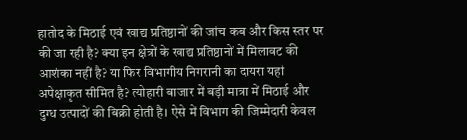हातोद के मिठाई एवं खाद्य प्रतिष्ठानों की जांच कब और किस स्तर पर की जा रही है? क्या इन क्षेत्रों के खाद्य प्रतिष्ठानों में मिलावट की आशंका नहीं है? या फिर विभागीय निगरानी का दायरा यहां अपेक्षाकृत सीमित है? त्योहारी बाजार में बड़ी मात्रा में मिठाई और दुग्ध उत्पादों की बिक्री होती है। ऐसे में विभाग की जिम्मेदारी केवल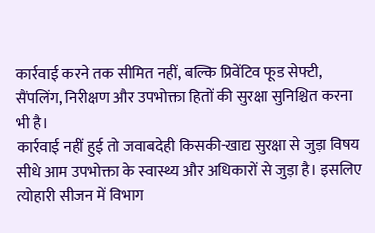कार्रवाई करने तक सीमित नहीं, बल्कि प्रिवेंटिव फूड सेफ्टी, सैंपलिंग, निरीक्षण और उपभोक्ता हितों की सुरक्षा सुनिश्चित करना भी है।
कार्रवाई नहीं हुई तो जवाबदेही किसकी-खाद्य सुरक्षा से जुड़ा विषय सीधे आम उपभोक्ता के स्वास्थ्य और अधिकारों से जुड़ा है। इसलिए त्योहारी सीजन में विभाग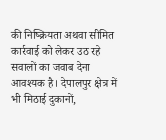की निष्क्रियता अथवा सीमित कार्रवाई को लेकर उठ रहे सवालों का जवाब देना आवश्यक है। देपालपुर क्षेत्र में भी मिठाई दुकानों,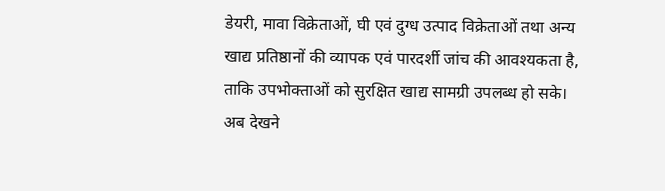डेयरी, मावा विक्रेताओं, घी एवं दुग्ध उत्पाद विक्रेताओं तथा अन्य खाद्य प्रतिष्ठानों की व्यापक एवं पारदर्शी जांच की आवश्यकता है, ताकि उपभोक्ताओं को सुरक्षित खाद्य सामग्री उपलब्ध हो सके। अब देखने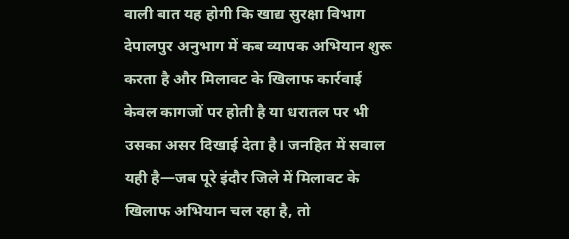वाली बात यह होगी कि खाद्य सुरक्षा विभाग देपालपुर अनुभाग में कब व्यापक अभियान शुरू करता है और मिलावट के खिलाफ कार्रवाई केवल कागजों पर होती है या धरातल पर भी उसका असर दिखाई देता है। जनहित में सवाल यही है—जब पूरे इंदौर जिले में मिलावट के खिलाफ अभियान चल रहा है, तो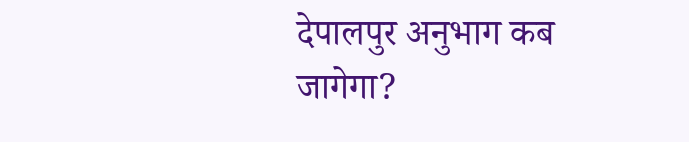देपालपुर अनुभाग कब जागेगा?